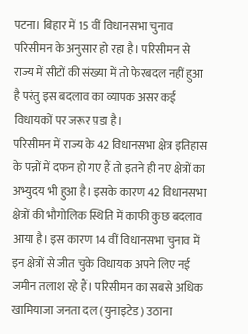पटना। बिहार में 15 वीं विधानसभा चुनाव परिसीमन के अनुसार हो रहा है। परिसीमन से राज्य में सीटों की संख्या में तो फेरबदल नहीं हुआ है परंतु इस बदलाव का व्यापक असर कई विधायकों पर जरूर प़डा है।
परिसीमन में राज्य के 42 विधानसभा क्षेत्र इतिहास के पन्नों में दफन हो गए हैं तो इतने ही नए क्षेत्रों का अभ्युदय भी हुआ है। इसके कारण 42 विधानसभा क्षेत्रों की भौगोलिक स्थिति में काफी कुछ बदलाव आया है। इस कारण 14 वीं विधानसभा चुनाव में इन क्षेत्रों से जीत चुके विधायक अपने लिए नई जमीन तलाश रहे हैं। परिसीमन का सबसे अधिक खामियाजा जनता दल (युनाइटेड) उठाना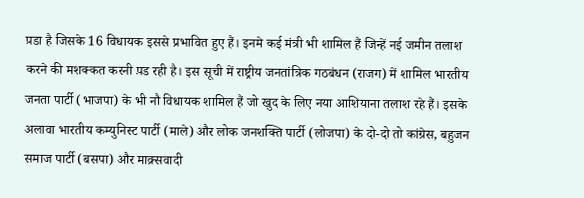प़डा है जिसके 16 विधायक इससे प्रभावित हुए हैं। इनमे कई मंत्री भी शामिल हैं जिन्हें नई जमीन तलाश करने की मशक्कत करनी प़ड रही है। इस सूची में राष्ट्रीय जनतांत्रिक गठबंधन (राजग) में शामिल भारतीय जनता पार्टी (भाजपा) के भी नौ विधायक शामिल हैं जो खुद के लिए नया आशियाना तलाश रहे हैं। इसके अलावा भारतीय कम्युनिस्ट पार्टी (माले) और लोक जनशक्ति पार्टी (लोजपा) के दो-दो तो कांग्रेस, बहुजन समाज पार्टी (बसपा) और माक्र्सवादी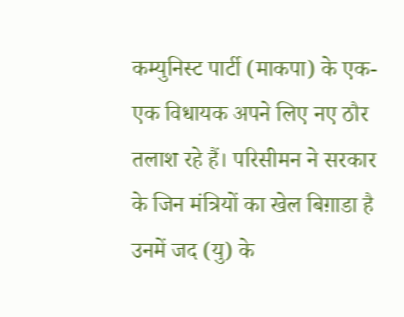कम्युनिस्ट पार्टी (माकपा) के एक-एक विधायक अपने लिए नए ठौर तलाश रहे हैं। परिसीमन ने सरकार के जिन मंत्रियों का खेल बिग़ाडा है उनमें जद (यु) के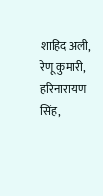शाहिद अली, रेणू कुमारी, हरिनारायण सिंह,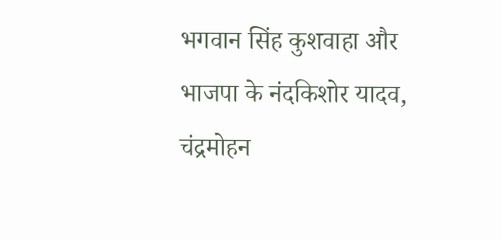भगवान सिंह कुशवाहा और भाजपा के नंदकिशोर यादव, चंद्रमोहन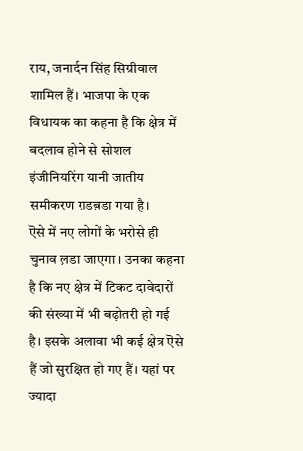राय, जनार्दन सिंह सिग्रीवाल शामिल हैं। भाजपा के एक विधायक का कहना है कि क्षेत्र में बदलाव होने से सोशल इंजीनियरिंग यानी जातीय समीकरण ग़डब़डा गया है।
ऎसे में नए लोगों के भरोसे ही चुनाव ल़डा जाएगा। उनका कहना है कि नए क्षेत्र में टिकट दावेदारों की संख्या में भी बढ़ोतरी हो गई है। इसके अलावा भी कई क्षेत्र ऎसे हैं जो सुरक्षित हो गए हैं। यहां पर ज्यादा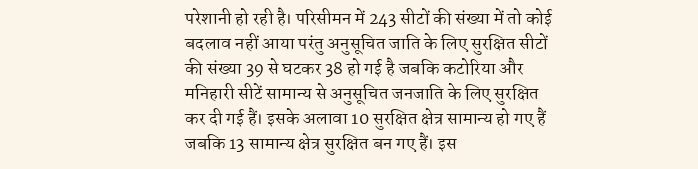परेशानी हो रही है। परिसीमन में 243 सीटों की संख्या में तो कोई बदलाव नहीं आया परंतु अनुसूचित जाति के लिए सुरक्षित सीटों की संख्या 39 से घटकर 38 हो गई है जबकि कटोरिया और मनिहारी सीटें सामान्य से अनुसूचित जनजाति के लिए सुरक्षित कर दी गई हैं। इसके अलावा 10 सुरक्षित क्षेत्र सामान्य हो गए हैं जबकि 13 सामान्य क्षेत्र सुरक्षित बन गए हैं। इस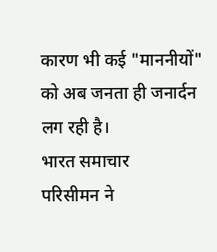कारण भी कई "माननीयों" को अब जनता ही जनार्दन लग रही है।
भारत समाचार
परिसीमन ने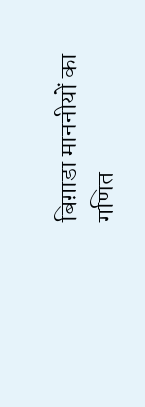बिग़ाडा माननीयों का गणित